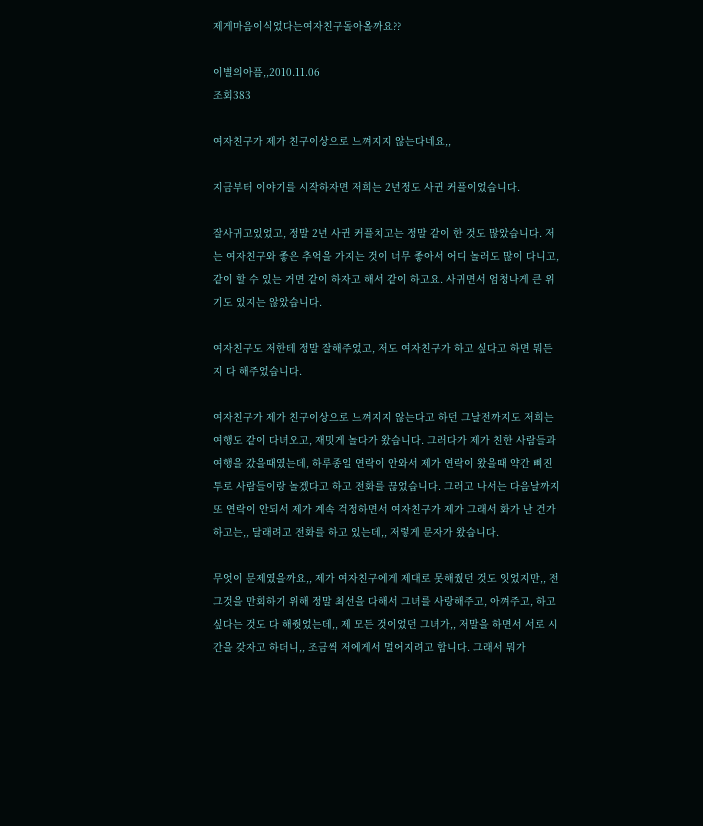제게마음이식었다는여자친구돌아올까요??

이별의아픔,,2010.11.06
조회383

여자친구가 제가 친구이상으로 느껴지지 않는다네요,,

지금부터 이야기를 시작하자면 저희는 2년정도 사귄 커플이었습니다.

잘사귀고있었고, 정말 2년 사귄 커플치고는 정말 같이 한 것도 많았습니다. 저는 여자친구와 좋은 추억을 가지는 것이 너무 좋아서 어디 놀러도 많이 다니고, 같이 할 수 있는 거면 같이 하자고 해서 같이 하고요. 사귀면서 엄청나게 큰 위기도 있지는 않았습니다.

여자친구도 저한테 정말 잘해주었고, 저도 여자친구가 하고 싶다고 하면 뭐든지 다 해주었습니다.

여자친구가 제가 친구이상으로 느껴지지 않는다고 하던 그날전까지도 저희는 여행도 같이 다녀오고, 재밋게 놀다가 왔습니다. 그러다가 제가 친한 사람들과 여행을 갔을때였는데, 하루종일 연락이 안와서 제가 연락이 왔을때 약간 삐진투로 사람들이랑 놀겠다고 하고 전화를 끊었습니다. 그러고 나서는 다음날까지 또 연락이 안되서 제가 계속 걱정하면서 여자친구가 제가 그래서 화가 난 건가 하고는,, 달래려고 전화를 하고 있는데,, 저렇게 문자가 왔습니다.

무엇이 문제였을까요,, 제가 여자친구에게 제대로 못해줬던 것도 잇었지만,, 전 그것을 만회하기 위해 정말 최선을 다해서 그녀를 사랑해주고, 아껴주고, 하고싶다는 것도 다 해줫었는데,, 제 모든 것이었던 그녀가,, 저말을 하면서 서로 시간을 갖자고 하더니,, 조금씩 저에게서 멀어지려고 합니다. 그래서 뭐가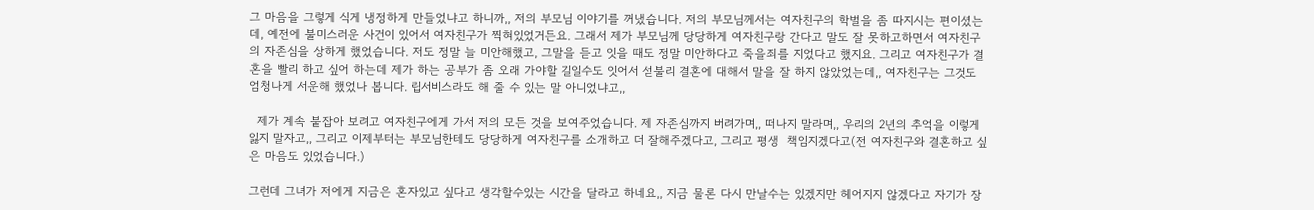그 마음을 그렇게 식게 냉정하게 만들었냐고 하니까,, 저의 부모님 이야기를 꺼냈습니다. 저의 부모님께서는 여자친구의 학벌을 좀 따지시는 편이셨는데, 예전에 불미스러운 사건이 있어서 여자친구가 찍혀있었거든요. 그래서 제가 부모님께 당당하게 여자친구랑 간다고 말도 잘 못하고하면서 여자친구의 자존심을 상하게 했었습니다. 저도 정말 늘 미안해했고, 그말을 듣고 잇을 때도 정말 미안하다고 죽을죄를 지었다고 했지요. 그리고 여자친구가 결혼을 빨리 하고 싶어 하는데 제가 하는 공부가 좀 오래 가야할 길일수도 잇어서 섣불리 결혼에 대해서 말을 잘 하지 않았었는데,, 여자친구는 그것도 엄청나게 서운해 했었나 봅니다. 립서비스라도 해 줄 수 있는 말 아니었냐고,,

  제가 계속 붙잡아 보려고 여자친구에게 가서 저의 모든 것을 보여주었습니다. 제 자존심까지 버려가며,, 떠나지 말라며,, 우리의 2년의 추억을 이렇게 잃지 말자고,, 그리고 이제부터는 부모님한테도 당당하게 여자친구를 소개하고 더 잘해주겠다고, 그리고 평생  책임지겠다고(전 여자친구와 결혼하고 싶은 마음도 있었습니다.)

그런데 그녀가 저에게 지금은 혼자있고 싶다고 생각할수있는 시간을 달라고 하네요,, 지금 물론 다시 만날수는 있겠지만 헤어지지 않겠다고 자기가 장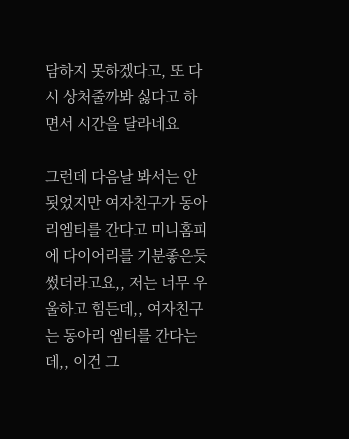담하지 못하겠다고, 또 다시 상처줄까봐 싫다고 하면서 시간을 달라네요

그런데 다음날 봐서는 안됫었지만 여자친구가 동아리엠티를 간다고 미니홈피에 다이어리를 기분좋은듯 썼더라고요,, 저는 너무 우울하고 힘든데,, 여자친구는 동아리 엠티를 간다는데,, 이건 그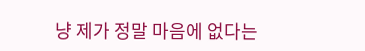냥 제가 정말 마음에 없다는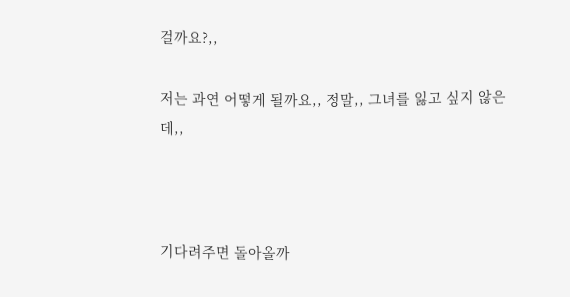걸까요?,,

저는 과연 어떻게 될까요,, 정말,, 그녀를 잃고 싶지 않은데,,



기다려주면 돌아올까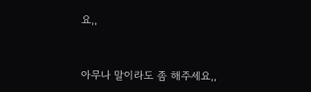요,,


아무나 말이라도 좀 해주세요,,